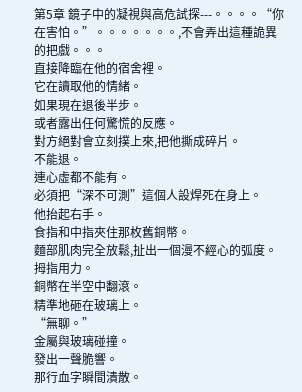第5章 鏡子中的凝視與高危試探---。。。。“你在害怕。”。。。。。。。,不會弄出這種詭異的把戲。。。
直接降臨在他的宿舍裡。
它在讀取他的情緒。
如果現在退後半步。
或者露出任何驚慌的反應。
對方絕對會立刻撲上來,把他撕成碎片。
不能退。
連心虛都不能有。
必須把“深不可測”這個人設焊死在身上。
他抬起右手。
食指和中指夾住那枚舊銅幣。
麵部肌肉完全放鬆,扯出一個漫不經心的弧度。
拇指用力。
銅幣在半空中翻滾。
精準地砸在玻璃上。
“無聊。”
金屬與玻璃碰撞。
發出一聲脆響。
那行血字瞬間潰散。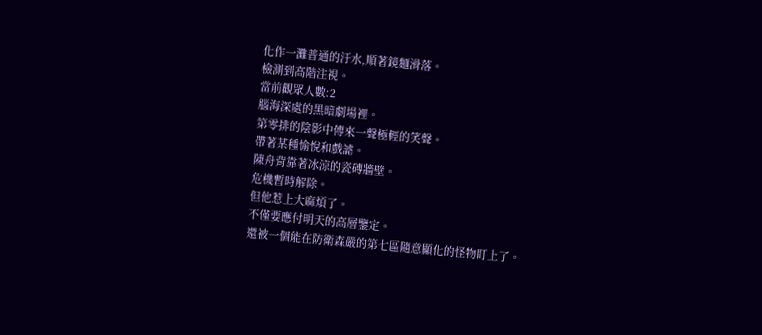化作一灘普通的汙水,順著鏡麵滑落。
檢測到高階注視。
當前觀眾人數:2
腦海深處的黑暗劇場裡。
第零排的陰影中傳來一聲極輕的笑聲。
帶著某種愉悅和戲謔。
陳舟背靠著冰涼的瓷磚牆壁。
危機暫時解除。
但他惹上大麻煩了。
不僅要應付明天的高層鑒定。
還被一個能在防衛森嚴的第七區隨意顯化的怪物盯上了。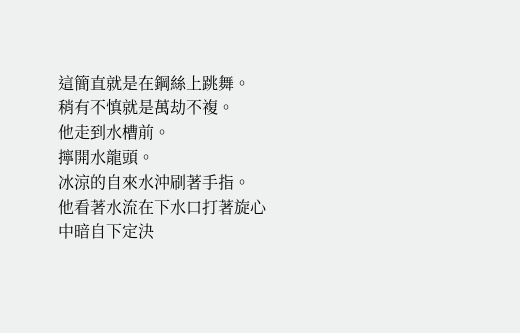這簡直就是在鋼絲上跳舞。
稍有不慎就是萬劫不複。
他走到水槽前。
擰開水龍頭。
冰涼的自來水沖刷著手指。
他看著水流在下水口打著旋心中暗自下定決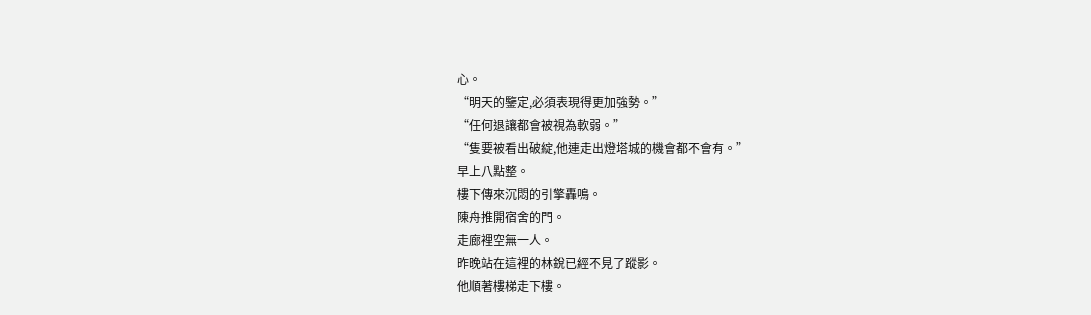心。
“明天的鑒定,必須表現得更加強勢。”
“任何退讓都會被視為軟弱。”
“隻要被看出破綻,他連走出燈塔城的機會都不會有。”
早上八點整。
樓下傳來沉悶的引擎轟鳴。
陳舟推開宿舍的門。
走廊裡空無一人。
昨晚站在這裡的林銳已經不見了蹤影。
他順著樓梯走下樓。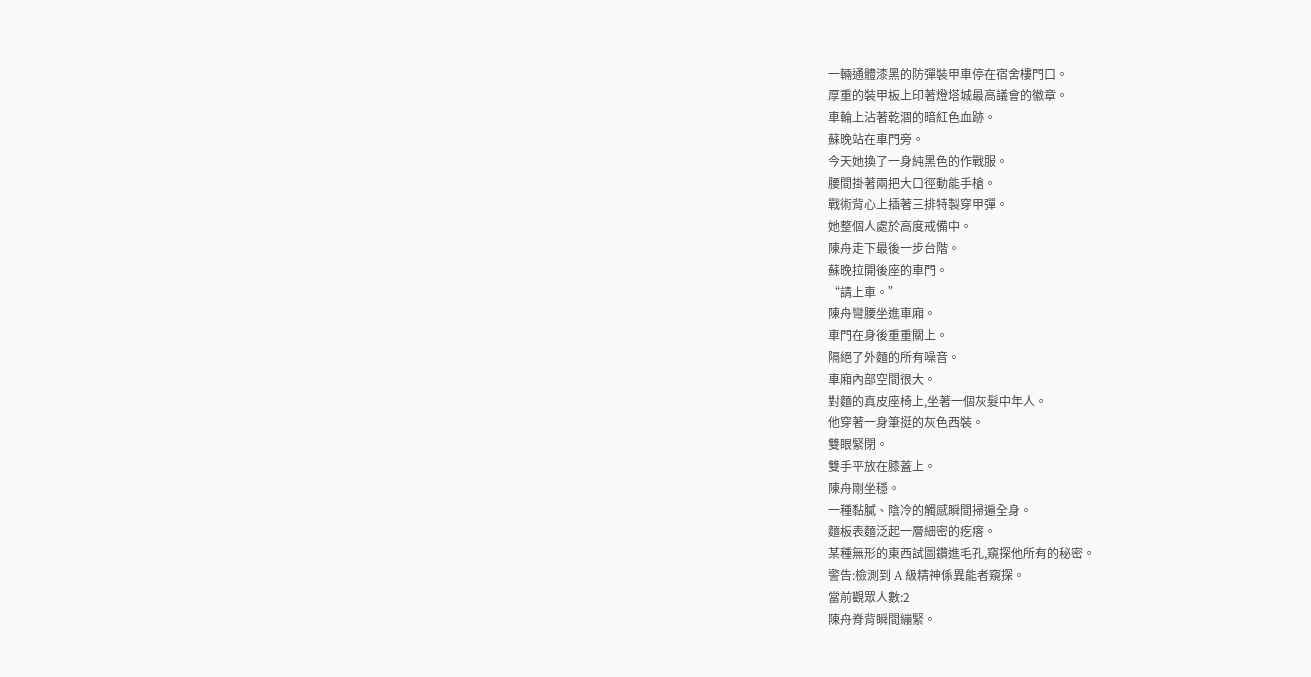一輛通體漆黑的防彈裝甲車停在宿舍樓門口。
厚重的裝甲板上印著燈塔城最高議會的徽章。
車輪上沾著乾涸的暗紅色血跡。
蘇晚站在車門旁。
今天她換了一身純黑色的作戰服。
腰間掛著兩把大口徑動能手槍。
戰術背心上插著三排特製穿甲彈。
她整個人處於高度戒備中。
陳舟走下最後一步台階。
蘇晚拉開後座的車門。
“請上車。”
陳舟彎腰坐進車廂。
車門在身後重重關上。
隔絕了外麵的所有噪音。
車廂內部空間很大。
對麵的真皮座椅上,坐著一個灰髮中年人。
他穿著一身筆挺的灰色西裝。
雙眼緊閉。
雙手平放在膝蓋上。
陳舟剛坐穩。
一種黏膩、陰冷的觸感瞬間掃遍全身。
麵板表麵泛起一層細密的疙瘩。
某種無形的東西試圖鑽進毛孔,窺探他所有的秘密。
警告:檢測到 A 級精神係異能者窺探。
當前觀眾人數:2
陳舟脊背瞬間繃緊。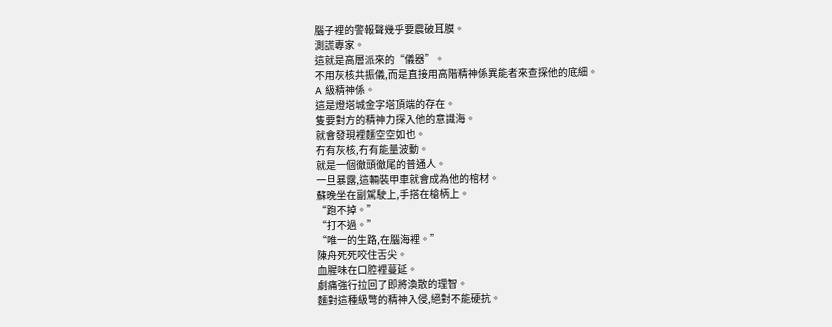腦子裡的警報聲幾乎要震破耳膜。
測謊專家。
這就是高層派來的“儀器”。
不用灰核共振儀,而是直接用高階精神係異能者來查探他的底細。
A 級精神係。
這是燈塔城金字塔頂端的存在。
隻要對方的精神力探入他的意識海。
就會發現裡麵空空如也。
冇有灰核,冇有能量波動。
就是一個徹頭徹尾的普通人。
一旦暴露,這輛裝甲車就會成為他的棺材。
蘇晚坐在副駕駛上,手搭在槍柄上。
“跑不掉。”
“打不過。”
“唯一的生路,在腦海裡。”
陳舟死死咬住舌尖。
血腥味在口腔裡蔓延。
劇痛強行拉回了即將渙散的理智。
麵對這種級彆的精神入侵,絕對不能硬抗。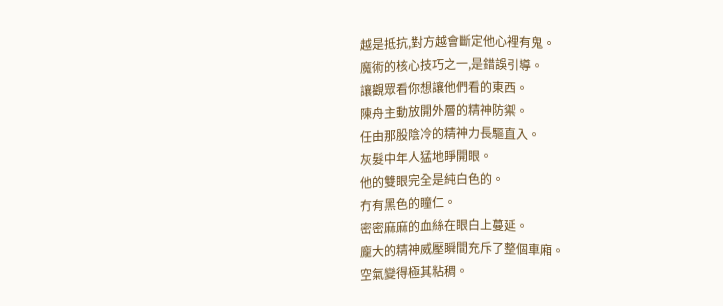越是抵抗,對方越會斷定他心裡有鬼。
魔術的核心技巧之一,是錯誤引導。
讓觀眾看你想讓他們看的東西。
陳舟主動放開外層的精神防禦。
任由那股陰冷的精神力長驅直入。
灰髮中年人猛地睜開眼。
他的雙眼完全是純白色的。
冇有黑色的瞳仁。
密密麻麻的血絲在眼白上蔓延。
龐大的精神威壓瞬間充斥了整個車廂。
空氣變得極其粘稠。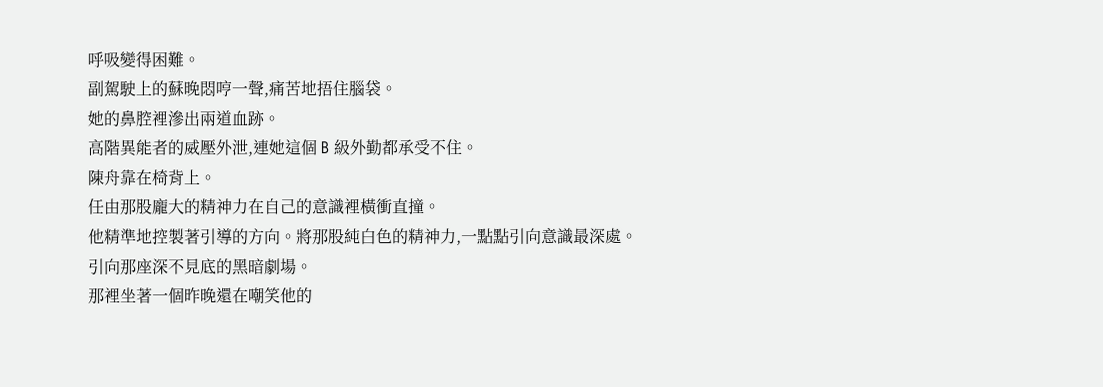呼吸變得困難。
副駕駛上的蘇晚悶哼一聲,痛苦地捂住腦袋。
她的鼻腔裡滲出兩道血跡。
高階異能者的威壓外泄,連她這個 B 級外勤都承受不住。
陳舟靠在椅背上。
任由那股龐大的精神力在自己的意識裡橫衝直撞。
他精準地控製著引導的方向。將那股純白色的精神力,一點點引向意識最深處。
引向那座深不見底的黑暗劇場。
那裡坐著一個昨晚還在嘲笑他的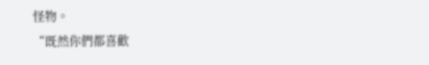怪物。
“既然你們都喜歡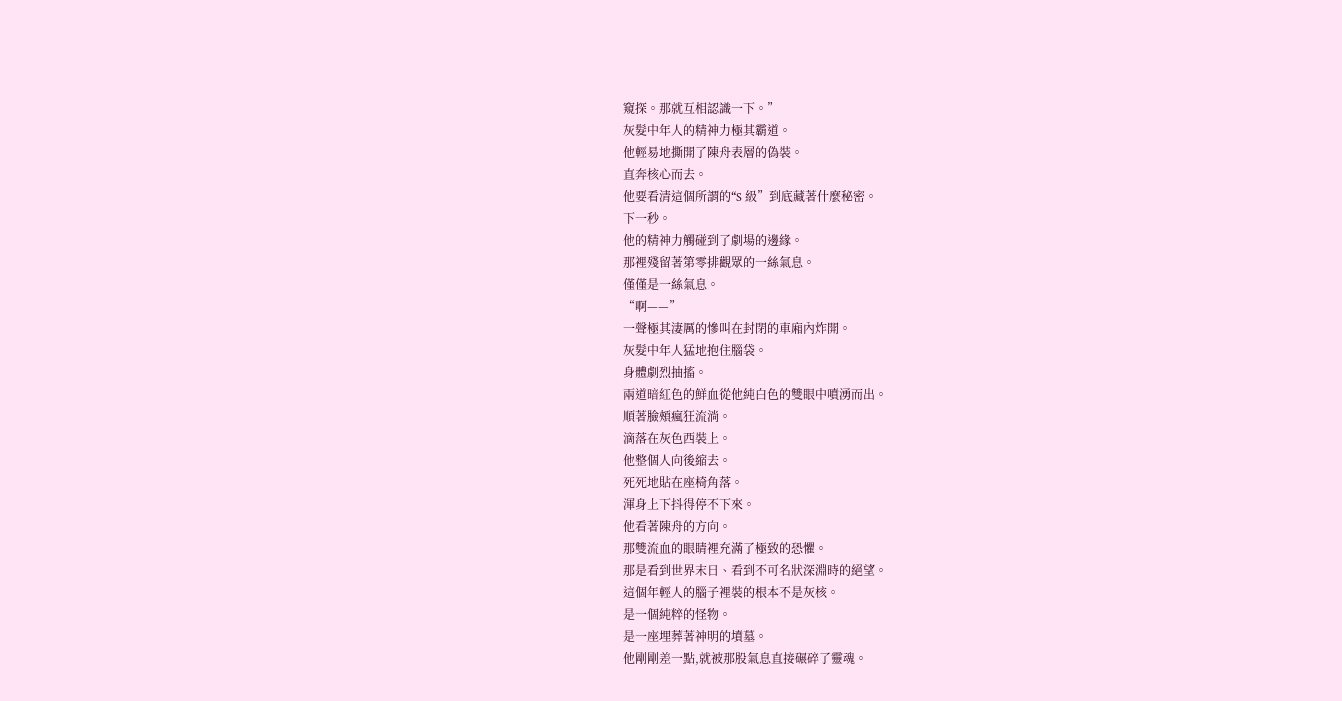窺探。那就互相認識一下。”
灰髮中年人的精神力極其霸道。
他輕易地撕開了陳舟表層的偽裝。
直奔核心而去。
他要看清這個所謂的“S 級”到底藏著什麼秘密。
下一秒。
他的精神力觸碰到了劇場的邊緣。
那裡殘留著第零排觀眾的一絲氣息。
僅僅是一絲氣息。
“啊——”
一聲極其淒厲的慘叫在封閉的車廂內炸開。
灰髮中年人猛地抱住腦袋。
身體劇烈抽搐。
兩道暗紅色的鮮血從他純白色的雙眼中噴湧而出。
順著臉頰瘋狂流淌。
滴落在灰色西裝上。
他整個人向後縮去。
死死地貼在座椅角落。
渾身上下抖得停不下來。
他看著陳舟的方向。
那雙流血的眼睛裡充滿了極致的恐懼。
那是看到世界末日、看到不可名狀深淵時的絕望。
這個年輕人的腦子裡裝的根本不是灰核。
是一個純粹的怪物。
是一座埋葬著神明的墳墓。
他剛剛差一點,就被那股氣息直接碾碎了靈魂。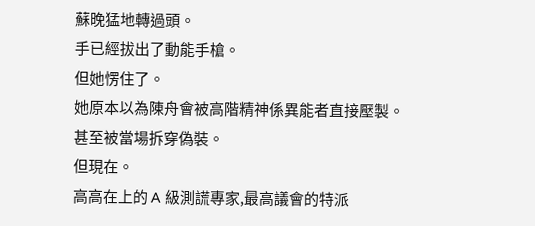蘇晚猛地轉過頭。
手已經拔出了動能手槍。
但她愣住了。
她原本以為陳舟會被高階精神係異能者直接壓製。
甚至被當場拆穿偽裝。
但現在。
高高在上的 A 級測謊專家,最高議會的特派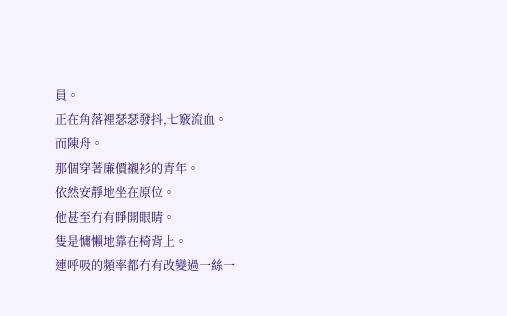員。
正在角落裡瑟瑟發抖,七竅流血。
而陳舟。
那個穿著廉價襯衫的青年。
依然安靜地坐在原位。
他甚至冇有睜開眼睛。
隻是慵懶地靠在椅背上。
連呼吸的頻率都冇有改變過一絲一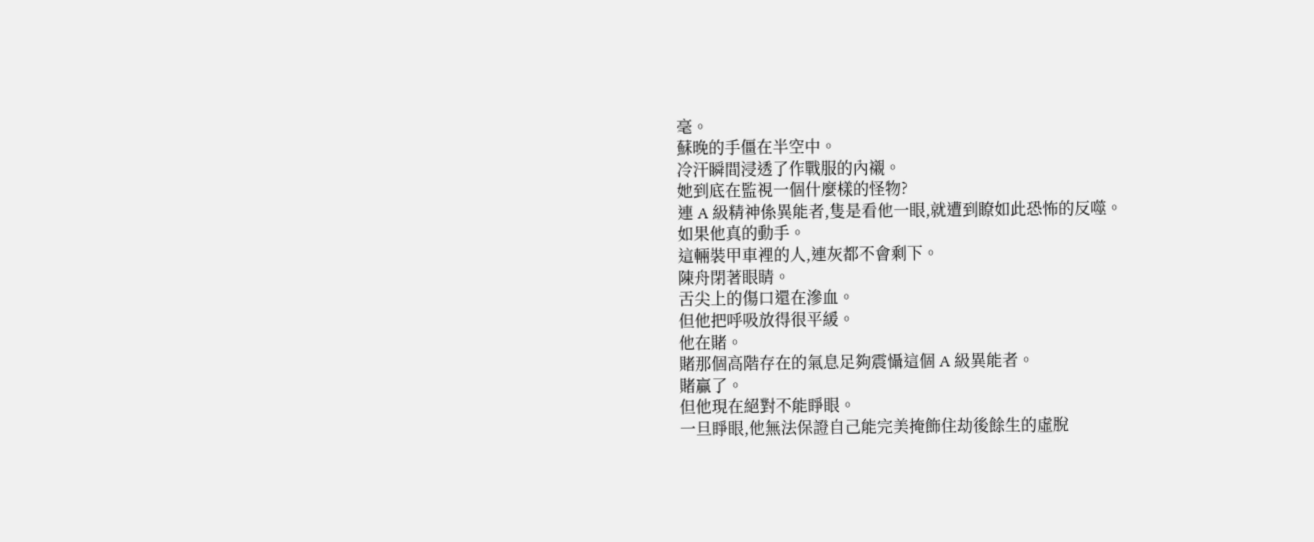毫。
蘇晚的手僵在半空中。
冷汗瞬間浸透了作戰服的內襯。
她到底在監視一個什麼樣的怪物?
連 A 級精神係異能者,隻是看他一眼,就遭到瞭如此恐怖的反噬。
如果他真的動手。
這輛裝甲車裡的人,連灰都不會剩下。
陳舟閉著眼睛。
舌尖上的傷口還在滲血。
但他把呼吸放得很平緩。
他在賭。
賭那個高階存在的氣息足夠震懾這個 A 級異能者。
賭贏了。
但他現在絕對不能睜眼。
一旦睜眼,他無法保證自己能完美掩飾住劫後餘生的虛脫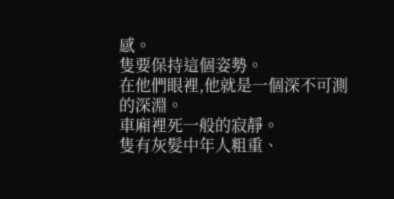感。
隻要保持這個姿勢。
在他們眼裡,他就是一個深不可測的深淵。
車廂裡死一般的寂靜。
隻有灰髮中年人粗重、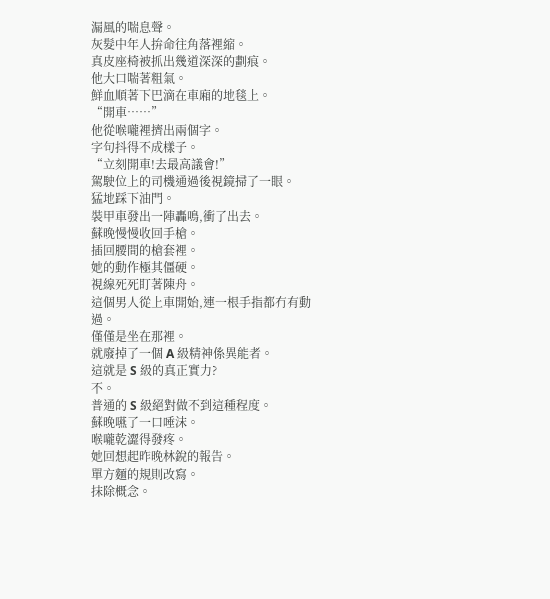漏風的喘息聲。
灰髮中年人拚命往角落裡縮。
真皮座椅被抓出幾道深深的劃痕。
他大口喘著粗氣。
鮮血順著下巴滴在車廂的地毯上。
“開車……”
他從喉嚨裡擠出兩個字。
字句抖得不成樣子。
“立刻開車!去最高議會!”
駕駛位上的司機通過後視鏡掃了一眼。
猛地踩下油門。
裝甲車發出一陣轟鳴,衝了出去。
蘇晚慢慢收回手槍。
插回腰間的槍套裡。
她的動作極其僵硬。
視線死死盯著陳舟。
這個男人從上車開始,連一根手指都冇有動過。
僅僅是坐在那裡。
就廢掉了一個 A 級精神係異能者。
這就是 S 級的真正實力?
不。
普通的 S 級絕對做不到這種程度。
蘇晚嚥了一口唾沫。
喉嚨乾澀得發疼。
她回想起昨晚林銳的報告。
單方麵的規則改寫。
抹除概念。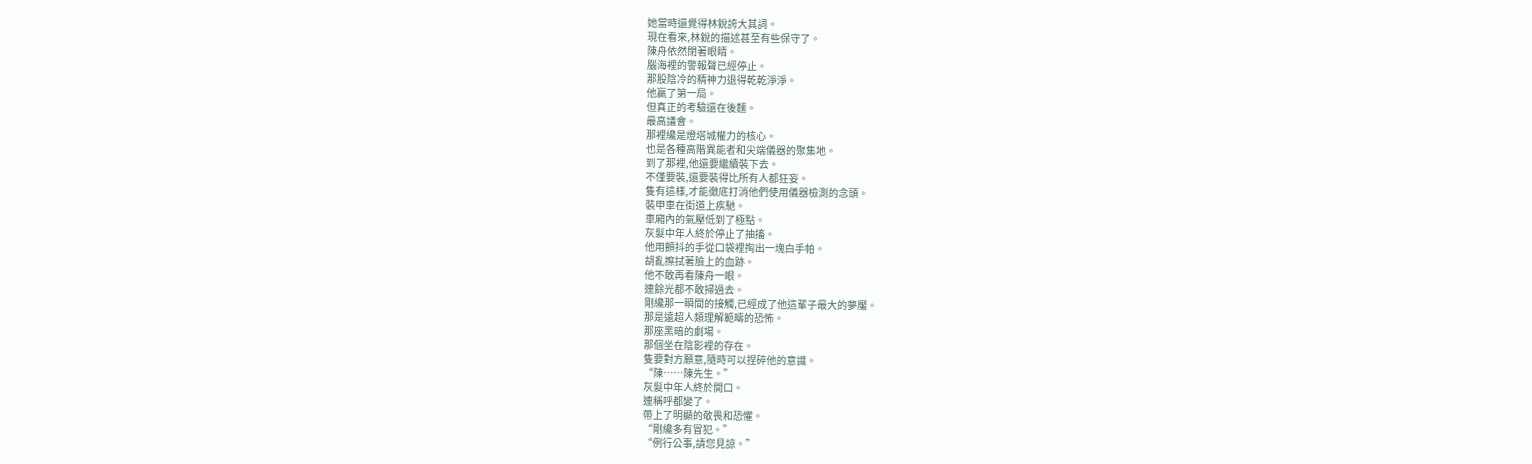她當時還覺得林銳誇大其詞。
現在看來,林銳的描述甚至有些保守了。
陳舟依然閉著眼睛。
腦海裡的警報聲已經停止。
那股陰冷的精神力退得乾乾淨淨。
他贏了第一局。
但真正的考驗還在後麵。
最高議會。
那裡纔是燈塔城權力的核心。
也是各種高階異能者和尖端儀器的聚集地。
到了那裡,他還要繼續裝下去。
不僅要裝,還要裝得比所有人都狂妄。
隻有這樣,才能徹底打消他們使用儀器檢測的念頭。
裝甲車在街道上疾馳。
車廂內的氣壓低到了極點。
灰髮中年人終於停止了抽搐。
他用顫抖的手從口袋裡掏出一塊白手帕。
胡亂擦拭著臉上的血跡。
他不敢再看陳舟一眼。
連餘光都不敢掃過去。
剛纔那一瞬間的接觸,已經成了他這輩子最大的夢魘。
那是遠超人類理解範疇的恐怖。
那座黑暗的劇場。
那個坐在陰影裡的存在。
隻要對方願意,隨時可以捏碎他的意識。
“陳……陳先生。”
灰髮中年人終於開口。
連稱呼都變了。
帶上了明顯的敬畏和恐懼。
“剛纔多有冒犯。”
“例行公事,請您見諒。”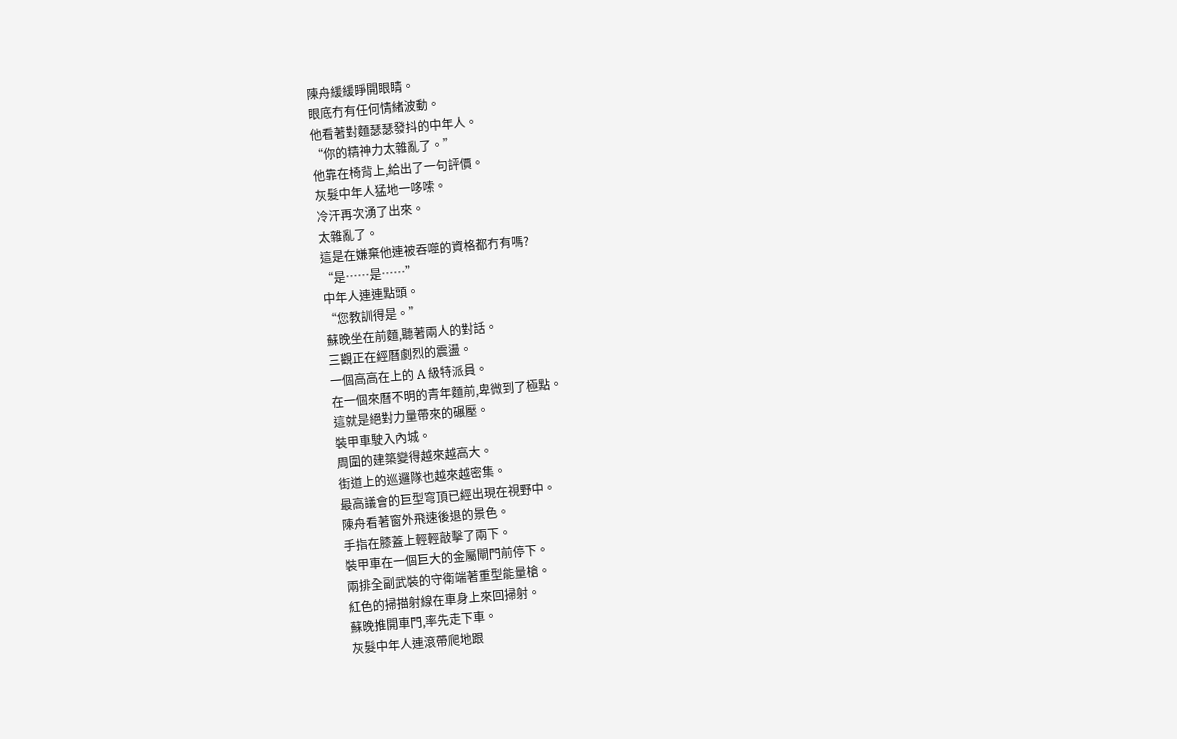陳舟緩緩睜開眼睛。
眼底冇有任何情緒波動。
他看著對麵瑟瑟發抖的中年人。
“你的精神力太雜亂了。”
他靠在椅背上,給出了一句評價。
灰髮中年人猛地一哆嗦。
冷汗再次湧了出來。
太雜亂了。
這是在嫌棄他連被吞噬的資格都冇有嗎?
“是……是……”
中年人連連點頭。
“您教訓得是。”
蘇晚坐在前麵,聽著兩人的對話。
三觀正在經曆劇烈的震盪。
一個高高在上的 A 級特派員。
在一個來曆不明的青年麵前,卑微到了極點。
這就是絕對力量帶來的碾壓。
裝甲車駛入內城。
周圍的建築變得越來越高大。
街道上的巡邏隊也越來越密集。
最高議會的巨型穹頂已經出現在視野中。
陳舟看著窗外飛速後退的景色。
手指在膝蓋上輕輕敲擊了兩下。
裝甲車在一個巨大的金屬閘門前停下。
兩排全副武裝的守衛端著重型能量槍。
紅色的掃描射線在車身上來回掃射。
蘇晚推開車門,率先走下車。
灰髮中年人連滾帶爬地跟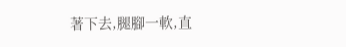著下去,腿腳一軟,直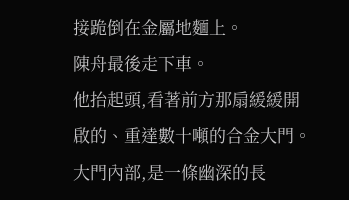接跪倒在金屬地麵上。
陳舟最後走下車。
他抬起頭,看著前方那扇緩緩開啟的、重達數十噸的合金大門。
大門內部,是一條幽深的長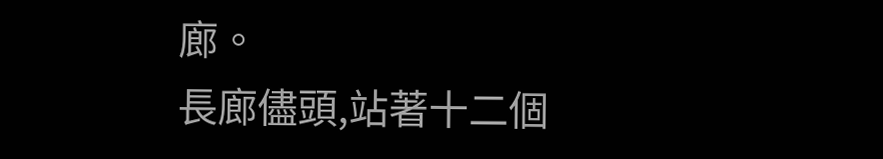廊。
長廊儘頭,站著十二個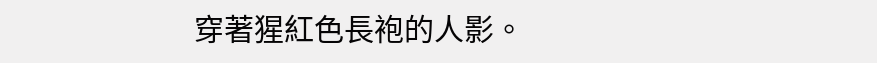穿著猩紅色長袍的人影。